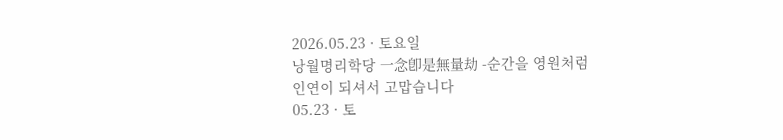2026.05.23 · 토요일
낭월명리학당 一念卽是無量劫 -순간을 영원처럼
인연이 되셔서 고맙습니다
05.23 · 토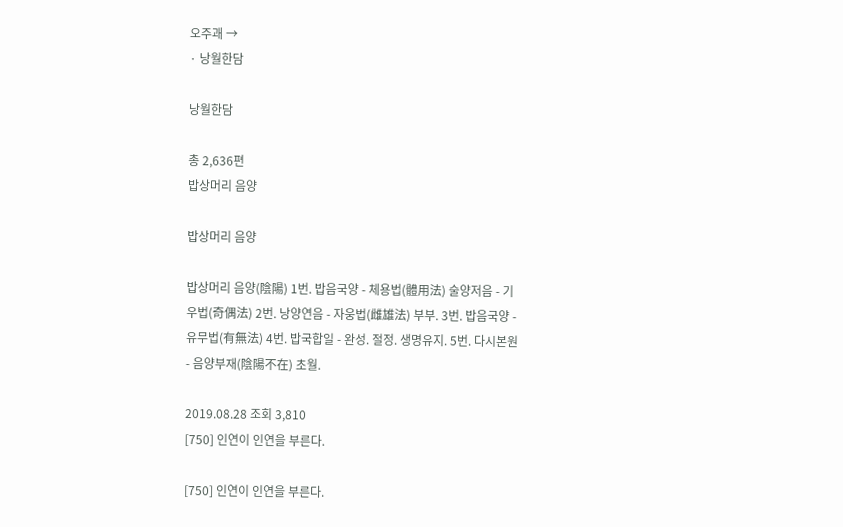오주괘 →
· 낭월한담

낭월한담

총 2,636편
밥상머리 음양

밥상머리 음양

밥상머리 음양(陰陽) 1번. 밥음국양 - 체용법(體用法) 술양저음 - 기우법(奇偶法) 2번. 낭양연음 - 자웅법(雌雄法) 부부. 3번. 밥음국양 - 유무법(有無法) 4번. 밥국합일 - 완성. 절정. 생명유지. 5번. 다시본원 - 음양부재(陰陽不在) 초월.

2019.08.28 조회 3,810
[750] 인연이 인연을 부른다.

[750] 인연이 인연을 부른다.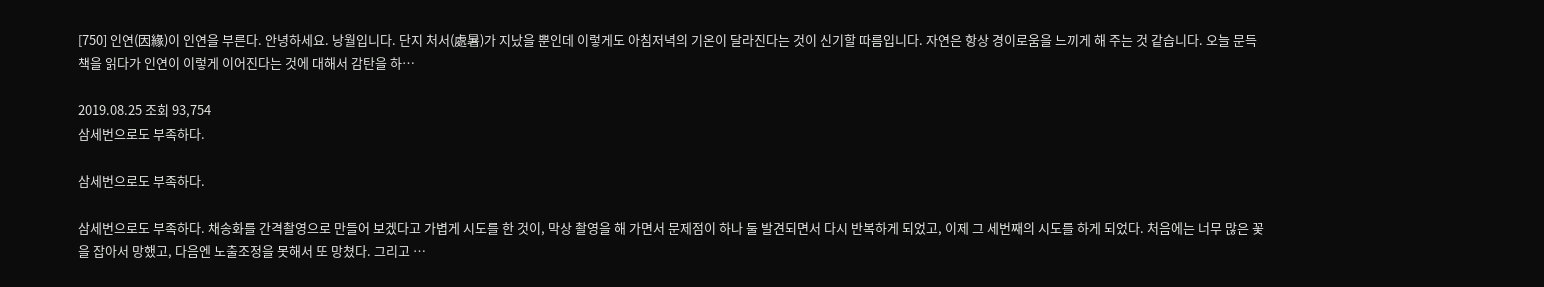[750] 인연(因緣)이 인연을 부른다. 안녕하세요. 낭월입니다. 단지 처서(處暑)가 지났을 뿐인데 이렇게도 아침저녁의 기온이 달라진다는 것이 신기할 따름입니다. 자연은 항상 경이로움을 느끼게 해 주는 것 같습니다. 오늘 문득 책을 읽다가 인연이 이렇게 이어진다는 것에 대해서 감탄을 하…

2019.08.25 조회 93,754
삼세번으로도 부족하다.

삼세번으로도 부족하다.

삼세번으로도 부족하다. 채송화를 간격촬영으로 만들어 보겠다고 가볍게 시도를 한 것이, 막상 촬영을 해 가면서 문제점이 하나 둘 발견되면서 다시 반복하게 되었고, 이제 그 세번째의 시도를 하게 되었다. 처음에는 너무 많은 꽃을 잡아서 망했고, 다음엔 노출조정을 못해서 또 망쳤다. 그리고 …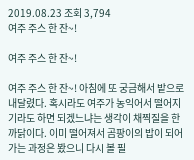2019.08.23 조회 3,794
여주 주스 한 잔~!

여주 주스 한 잔~!

여주 주스 한 잔~! 아침에 또 궁금해서 밭으로 내달렸다. 혹시라도 여주가 농익어서 떨어지기라도 하면 되겠느냐는 생각이 채찍질을 한 까닭이다. 이미 떨어져서 곰팡이의 밥이 되어가는 과정은 봤으니 다시 볼 필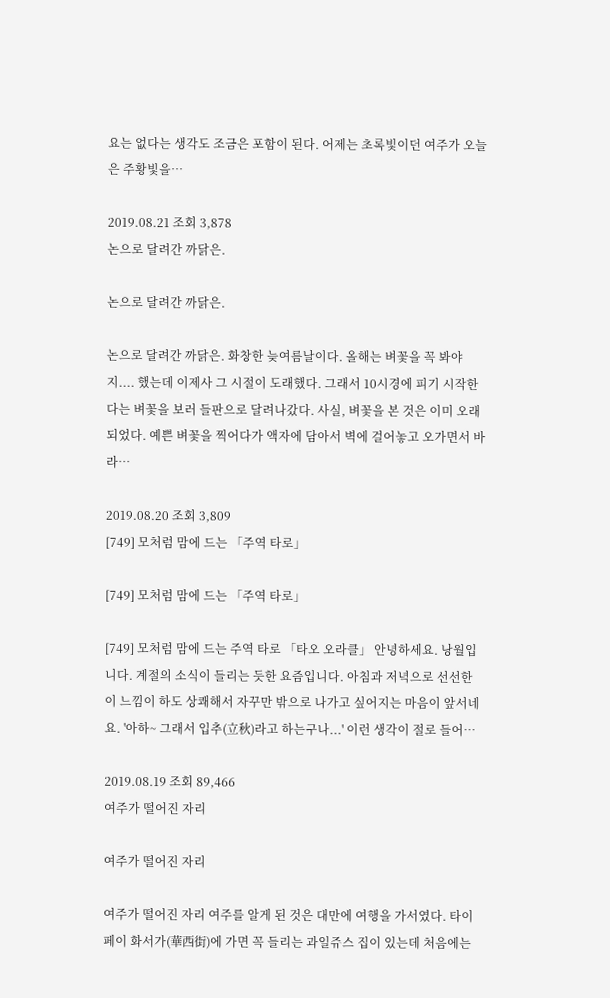요는 없다는 생각도 조금은 포함이 된다. 어제는 초록빛이던 여주가 오늘은 주황빛을…

2019.08.21 조회 3,878
논으로 달려간 까닭은.

논으로 달려간 까닭은.

논으로 달려간 까닭은. 화창한 늦여름날이다. 올해는 벼꽃을 꼭 봐야지.... 했는데 이제사 그 시절이 도래했다. 그래서 10시경에 피기 시작한다는 벼꽃을 보러 들판으로 달려나갔다. 사실, 벼꽃을 본 것은 이미 오래 되었다. 예쁜 벼꽃을 찍어다가 액자에 담아서 벽에 걸어놓고 오가면서 바라…

2019.08.20 조회 3,809
[749] 모처럼 맘에 드는 「주역 타로」

[749] 모처럼 맘에 드는 「주역 타로」

[749] 모처럼 맘에 드는 주역 타로 「타오 오라클」 안녕하세요. 낭월입니다. 계절의 소식이 들리는 듯한 요즘입니다. 아침과 저녁으로 선선한 이 느낌이 하도 상쾌해서 자꾸만 밖으로 나가고 싶어지는 마음이 앞서네요. '아하~ 그래서 입추(立秋)라고 하는구나...' 이런 생각이 절로 들어…

2019.08.19 조회 89,466
여주가 떨어진 자리

여주가 떨어진 자리

여주가 떨어진 자리 여주를 알게 된 것은 대만에 여행을 가서였다. 타이페이 화서가(華西街)에 가면 꼭 들리는 과일쥬스 집이 있는데 처음에는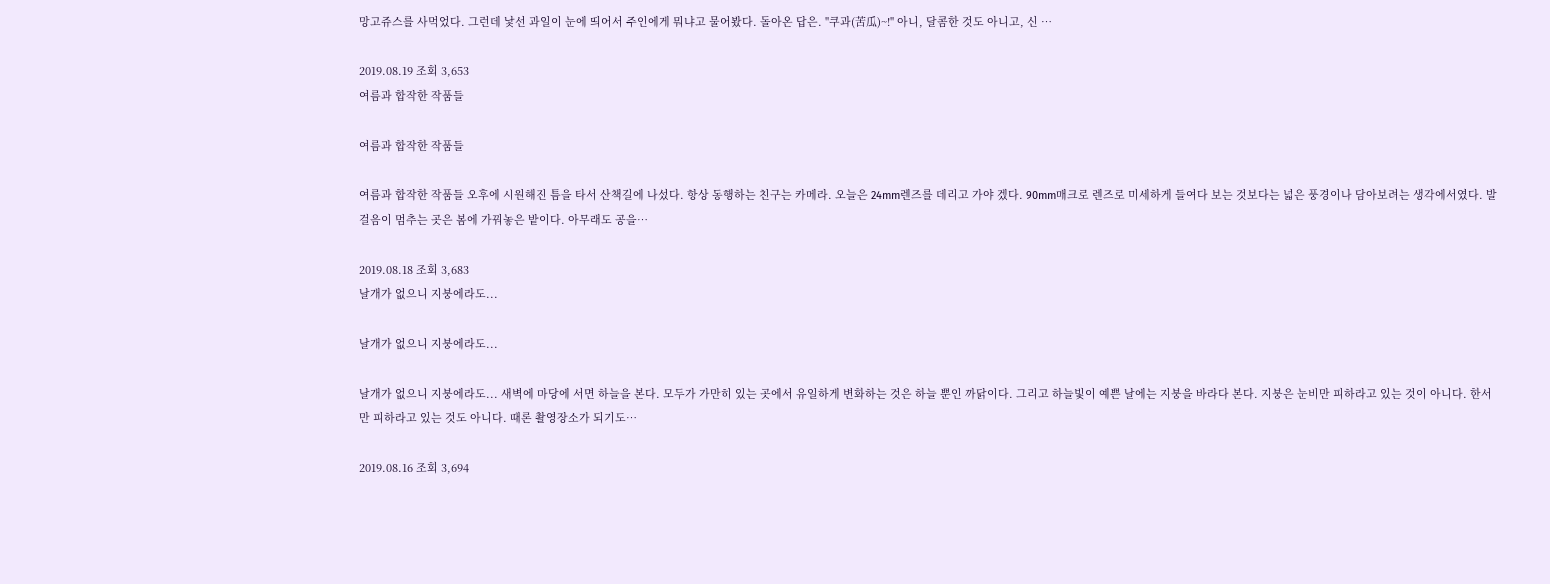망고쥬스를 사먹었다. 그런데 낯선 과일이 눈에 띄어서 주인에게 뭐냐고 물어봤다. 돌아온 답은. "쿠과(苦瓜)~!" 아니, 달콤한 것도 아니고, 신 …

2019.08.19 조회 3,653
여름과 합작한 작품들

여름과 합작한 작품들

여름과 합작한 작품들 오후에 시원해진 틈을 타서 산책길에 나섰다. 항상 동행하는 친구는 카메라. 오늘은 24mm렌즈를 데리고 가야 겠다. 90mm매크로 렌즈로 미세하게 들여다 보는 것보다는 넓은 풍경이나 담아보려는 생각에서였다. 발걸음이 멈추는 곳은 봄에 가꿔놓은 밭이다. 아무래도 공을…

2019.08.18 조회 3,683
날개가 없으니 지붕에라도...

날개가 없으니 지붕에라도...

날개가 없으니 지붕에라도... 새벽에 마당에 서면 하늘을 본다. 모두가 가만히 있는 곳에서 유일하게 변화하는 것은 하늘 뿐인 까닭이다. 그리고 하늘빛이 예쁜 날에는 지붕을 바라다 본다. 지붕은 눈비만 피하라고 있는 것이 아니다. 한서만 피하라고 있는 것도 아니다. 때론 촬영장소가 되기도…

2019.08.16 조회 3,694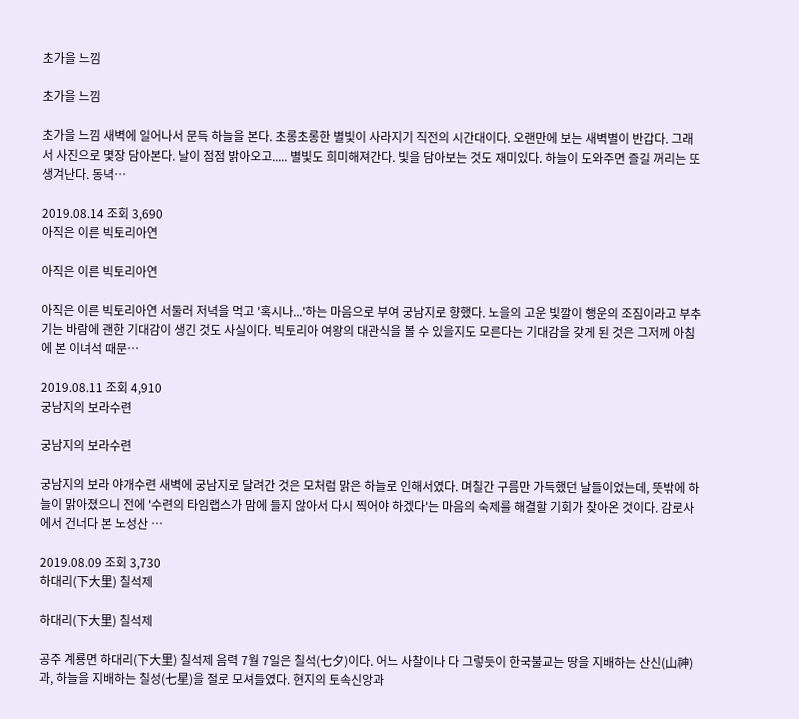초가을 느낌

초가을 느낌

초가을 느낌 새벽에 일어나서 문득 하늘을 본다. 초롱초롱한 별빛이 사라지기 직전의 시간대이다. 오랜만에 보는 새벽별이 반갑다. 그래서 사진으로 몇장 담아본다. 날이 점점 밝아오고..... 별빛도 희미해져간다. 빛을 담아보는 것도 재미있다. 하늘이 도와주면 즐길 꺼리는 또 생겨난다. 동녁…

2019.08.14 조회 3,690
아직은 이른 빅토리아연

아직은 이른 빅토리아연

아직은 이른 빅토리아연 서둘러 저녁을 먹고 '혹시나...'하는 마음으로 부여 궁남지로 향했다. 노을의 고운 빛깔이 행운의 조짐이라고 부추기는 바람에 괜한 기대감이 생긴 것도 사실이다. 빅토리아 여왕의 대관식을 볼 수 있을지도 모른다는 기대감을 갖게 된 것은 그저께 아침에 본 이녀석 때문…

2019.08.11 조회 4,910
궁남지의 보라수련

궁남지의 보라수련

궁남지의 보라 야개수련 새벽에 궁남지로 달려간 것은 모처럼 맑은 하늘로 인해서였다. 며칠간 구름만 가득했던 날들이었는데, 뜻밖에 하늘이 맑아졌으니 전에 '수련의 타임랩스가 맘에 들지 않아서 다시 찍어야 하겠다'는 마음의 숙제를 해결할 기회가 찾아온 것이다. 감로사에서 건너다 본 노성산 …

2019.08.09 조회 3,730
하대리(下大里) 칠석제

하대리(下大里) 칠석제

공주 계룡면 하대리(下大里) 칠석제 음력 7월 7일은 칠석(七夕)이다. 어느 사찰이나 다 그렇듯이 한국불교는 땅을 지배하는 산신(山神)과, 하늘을 지배하는 칠성(七星)을 절로 모셔들였다. 현지의 토속신앙과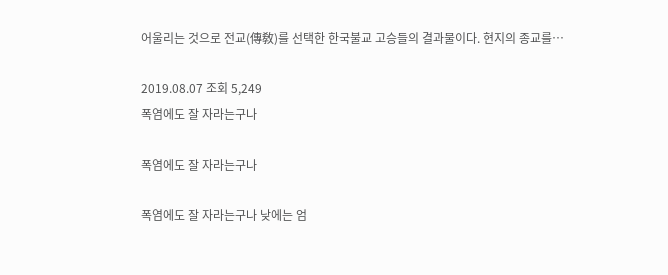어울리는 것으로 전교(傳敎)를 선택한 한국불교 고승들의 결과물이다. 현지의 종교를…

2019.08.07 조회 5,249
폭염에도 잘 자라는구나

폭염에도 잘 자라는구나

폭염에도 잘 자라는구나 낮에는 엄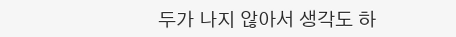두가 나지 않아서 생각도 하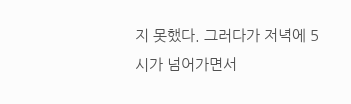지 못했다. 그러다가 저녁에 5시가 넘어가면서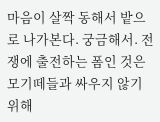마음이 살짝 동해서 밭으로 나가본다. 궁금해서. 전쟁에 출전하는 폼인 것은 모기떼들과 싸우지 않기 위해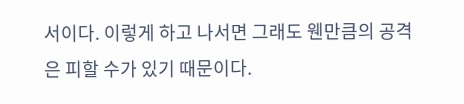서이다. 이렇게 하고 나서면 그래도 웬만큼의 공격은 피할 수가 있기 때문이다.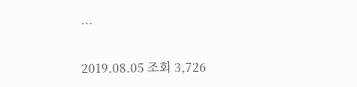…

2019.08.05 조회 3,726